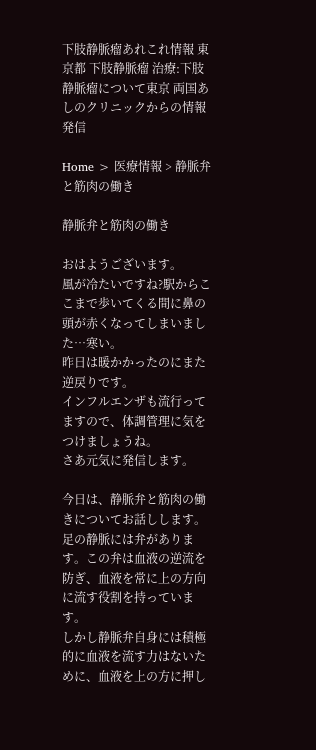下肢静脈瘤あれこれ情報 東京都 下肢静脈瘤 治療:下肢静脈瘤について東京 両国あしのクリニックからの情報発信

Home > 医療情報 > 静脈弁と筋肉の働き

静脈弁と筋肉の働き

おはようございます。
風が冷たいですね?駅からここまで歩いてくる間に鼻の頭が赤くなってしまいました…寒い。
昨日は暖かかったのにまた逆戻りです。
インフルエンザも流行ってますので、体調管理に気をつけましょうね。
さあ元気に発信します。

今日は、静脈弁と筋肉の働きについてお話しします。
足の静脈には弁があります。この弁は血液の逆流を防ぎ、血液を常に上の方向に流す役割を持っています。
しかし静脈弁自身には積極的に血液を流す力はないために、血液を上の方に押し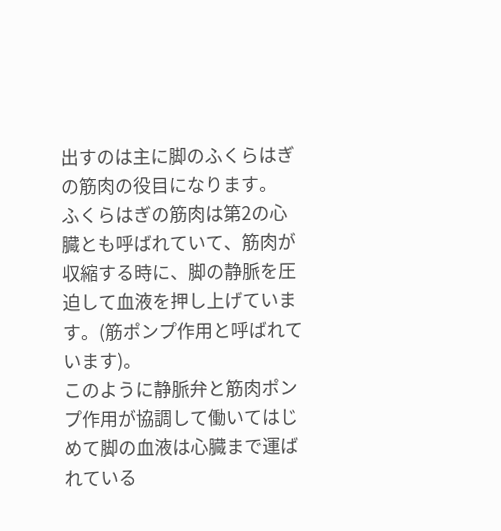出すのは主に脚のふくらはぎの筋肉の役目になります。
ふくらはぎの筋肉は第2の心臓とも呼ばれていて、筋肉が収縮する時に、脚の静脈を圧迫して血液を押し上げています。(筋ポンプ作用と呼ばれています)。
このように静脈弁と筋肉ポンプ作用が協調して働いてはじめて脚の血液は心臓まで運ばれている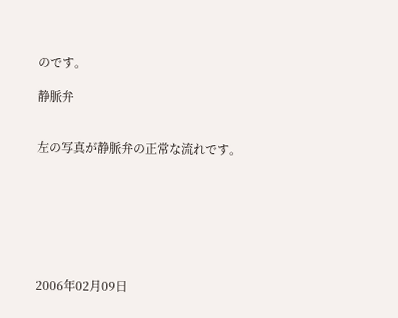のです。

静脈弁


左の写真が静脈弁の正常な流れです。







2006年02月09日